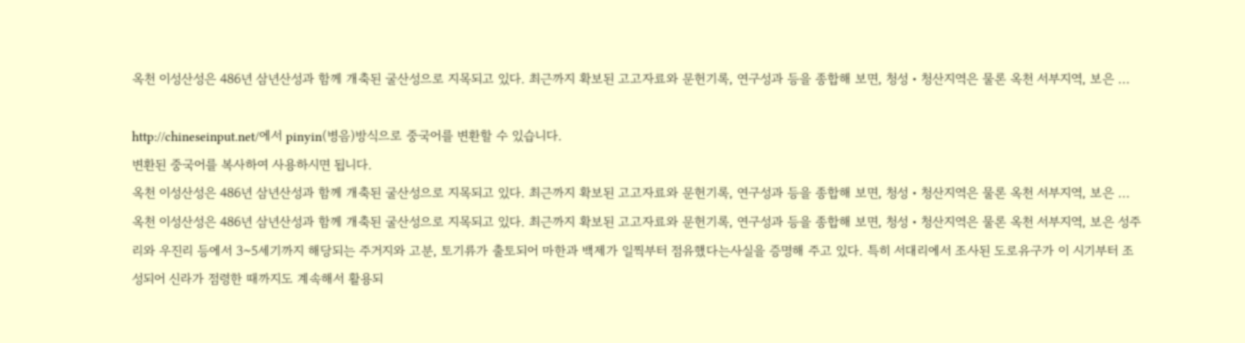옥천 이성산성은 486년 삼년산성과 함께 개축된 굴산성으로 지목되고 있다. 최근까지 확보된 고고자료와 문헌기록, 연구성과 등을 종합해 보면, 청성・청산지역은 물론 옥천 서부지역, 보은 ...

http://chineseinput.net/에서 pinyin(병음)방식으로 중국어를 변환할 수 있습니다.
변환된 중국어를 복사하여 사용하시면 됩니다.
옥천 이성산성은 486년 삼년산성과 함께 개축된 굴산성으로 지목되고 있다. 최근까지 확보된 고고자료와 문헌기록, 연구성과 등을 종합해 보면, 청성・청산지역은 물론 옥천 서부지역, 보은 ...
옥천 이성산성은 486년 삼년산성과 함께 개축된 굴산성으로 지목되고 있다. 최근까지 확보된 고고자료와 문헌기록, 연구성과 등을 종합해 보면, 청성・청산지역은 물론 옥천 서부지역, 보은 성주리와 우진리 등에서 3~5세기까지 해당되는 주거지와 고분, 토기류가 출토되어 마한과 백제가 일찍부터 점유했다는사실을 증명해 주고 있다. 특히 서대리에서 조사된 도로유구가 이 시기부터 조성되어 신라가 점령한 때까지도 계속해서 활용되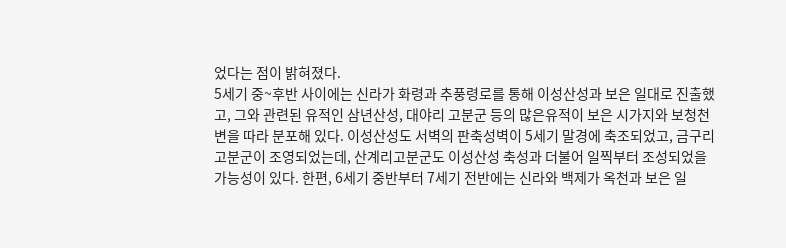었다는 점이 밝혀졌다.
5세기 중~후반 사이에는 신라가 화령과 추풍령로를 통해 이성산성과 보은 일대로 진출했고, 그와 관련된 유적인 삼년산성, 대야리 고분군 등의 많은유적이 보은 시가지와 보청천변을 따라 분포해 있다. 이성산성도 서벽의 판축성벽이 5세기 말경에 축조되었고, 금구리 고분군이 조영되었는데, 산계리고분군도 이성산성 축성과 더불어 일찍부터 조성되었을 가능성이 있다. 한편, 6세기 중반부터 7세기 전반에는 신라와 백제가 옥천과 보은 일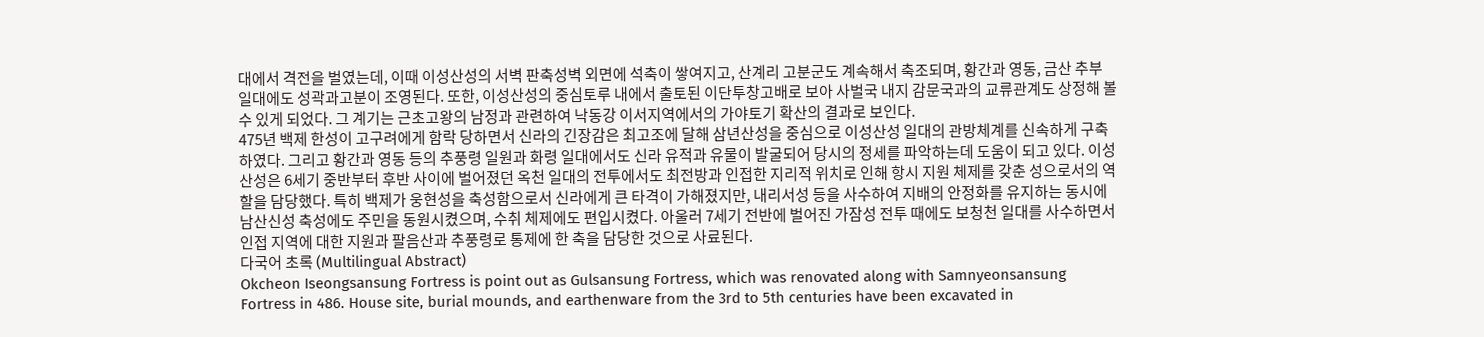대에서 격전을 벌였는데, 이때 이성산성의 서벽 판축성벽 외면에 석축이 쌓여지고, 산계리 고분군도 계속해서 축조되며, 황간과 영동, 금산 추부 일대에도 성곽과고분이 조영된다. 또한, 이성산성의 중심토루 내에서 출토된 이단투창고배로 보아 사벌국 내지 감문국과의 교류관계도 상정해 볼 수 있게 되었다. 그 계기는 근초고왕의 남정과 관련하여 낙동강 이서지역에서의 가야토기 확산의 결과로 보인다.
475년 백제 한성이 고구려에게 함락 당하면서 신라의 긴장감은 최고조에 달해 삼년산성을 중심으로 이성산성 일대의 관방체계를 신속하게 구축하였다. 그리고 황간과 영동 등의 추풍령 일원과 화령 일대에서도 신라 유적과 유물이 발굴되어 당시의 정세를 파악하는데 도움이 되고 있다. 이성산성은 6세기 중반부터 후반 사이에 벌어졌던 옥천 일대의 전투에서도 최전방과 인접한 지리적 위치로 인해 항시 지원 체제를 갖춘 성으로서의 역할을 담당했다. 특히 백제가 웅현성을 축성함으로서 신라에게 큰 타격이 가해졌지만, 내리서성 등을 사수하여 지배의 안정화를 유지하는 동시에 남산신성 축성에도 주민을 동원시켰으며, 수취 체제에도 편입시켰다. 아울러 7세기 전반에 벌어진 가잠성 전투 때에도 보청천 일대를 사수하면서 인접 지역에 대한 지원과 팔음산과 추풍령로 통제에 한 축을 담당한 것으로 사료된다.
다국어 초록 (Multilingual Abstract)
Okcheon Iseongsansung Fortress is point out as Gulsansung Fortress, which was renovated along with Samnyeonsansung Fortress in 486. House site, burial mounds, and earthenware from the 3rd to 5th centuries have been excavated in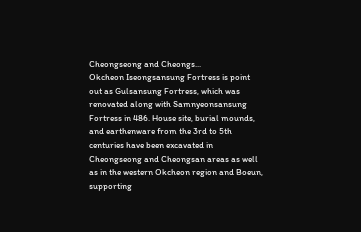Cheongseong and Cheongs...
Okcheon Iseongsansung Fortress is point out as Gulsansung Fortress, which was renovated along with Samnyeonsansung Fortress in 486. House site, burial mounds, and earthenware from the 3rd to 5th centuries have been excavated in Cheongseong and Cheongsan areas as well as in the western Okcheon region and Boeun, supporting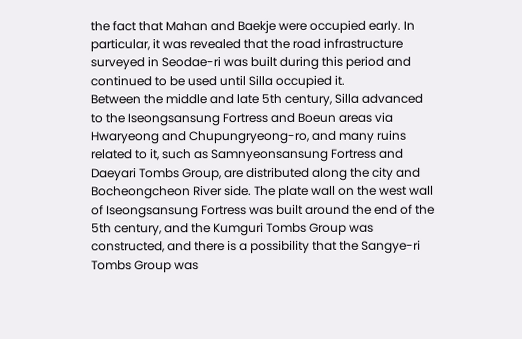the fact that Mahan and Baekje were occupied early. In particular, it was revealed that the road infrastructure surveyed in Seodae-ri was built during this period and continued to be used until Silla occupied it.
Between the middle and late 5th century, Silla advanced to the Iseongsansung Fortress and Boeun areas via Hwaryeong and Chupungryeong-ro, and many ruins related to it, such as Samnyeonsansung Fortress and Daeyari Tombs Group, are distributed along the city and Bocheongcheon River side. The plate wall on the west wall of Iseongsansung Fortress was built around the end of the 5th century, and the Kumguri Tombs Group was constructed, and there is a possibility that the Sangye-ri Tombs Group was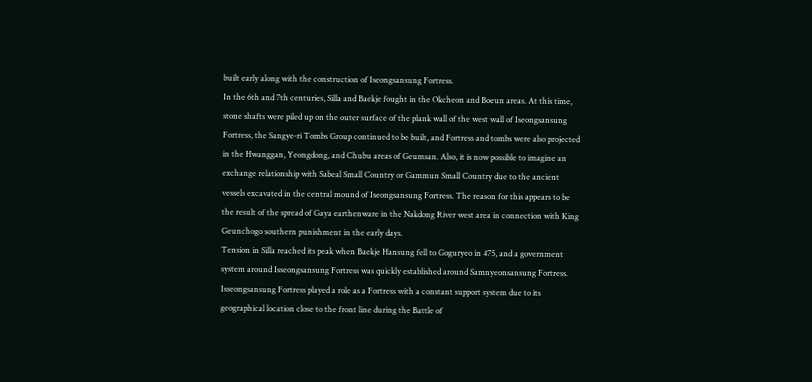built early along with the construction of Iseongsansung Fortress.
In the 6th and 7th centuries, Silla and Baekje fought in the Okcheon and Boeun areas. At this time, stone shafts were piled up on the outer surface of the plank wall of the west wall of Iseongsansung Fortress, the Sangye-ri Tombs Group continued to be built, and Fortress and tombs were also projected in the Hwanggan, Yeongdong, and Chubu areas of Geumsan. Also, it is now possible to imagine an exchange relationship with Sabeal Small Country or Gammun Small Country due to the ancient vessels excavated in the central mound of Iseongsansung Fortress. The reason for this appears to be the result of the spread of Gaya earthenware in the Nakdong River west area in connection with King Geunchogo southern punishment in the early days.
Tension in Silla reached its peak when Baekje Hansung fell to Goguryeo in 475, and a government system around Isseongsansung Fortress was quickly established around Samnyeonsansung Fortress. Isseongsansung Fortress played a role as a Fortress with a constant support system due to its geographical location close to the front line during the Battle of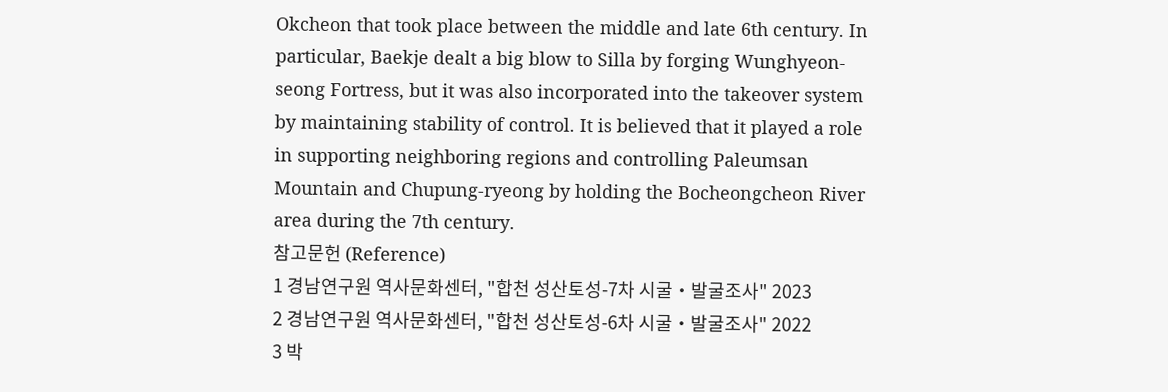Okcheon that took place between the middle and late 6th century. In particular, Baekje dealt a big blow to Silla by forging Wunghyeon-seong Fortress, but it was also incorporated into the takeover system by maintaining stability of control. It is believed that it played a role in supporting neighboring regions and controlling Paleumsan Mountain and Chupung-ryeong by holding the Bocheongcheon River area during the 7th century.
참고문헌 (Reference)
1 경남연구원 역사문화센터, "합천 성산토성-7차 시굴・발굴조사" 2023
2 경남연구원 역사문화센터, "합천 성산토성-6차 시굴・발굴조사" 2022
3 박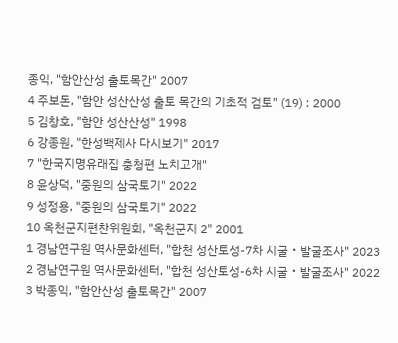종익, "함안산성 출토목간" 2007
4 주보돈, "함안 성산산성 출토 목간의 기초적 검토" (19) : 2000
5 김창호, "함안 성산산성" 1998
6 강종원, "한성백제사 다시보기" 2017
7 "한국지명유래집 충청편 노치고개"
8 윤상덕, "중원의 삼국토기" 2022
9 성정용, "중원의 삼국토기" 2022
10 옥천군지편찬위원회, "옥천군지 2" 2001
1 경남연구원 역사문화센터, "합천 성산토성-7차 시굴・발굴조사" 2023
2 경남연구원 역사문화센터, "합천 성산토성-6차 시굴・발굴조사" 2022
3 박종익, "함안산성 출토목간" 2007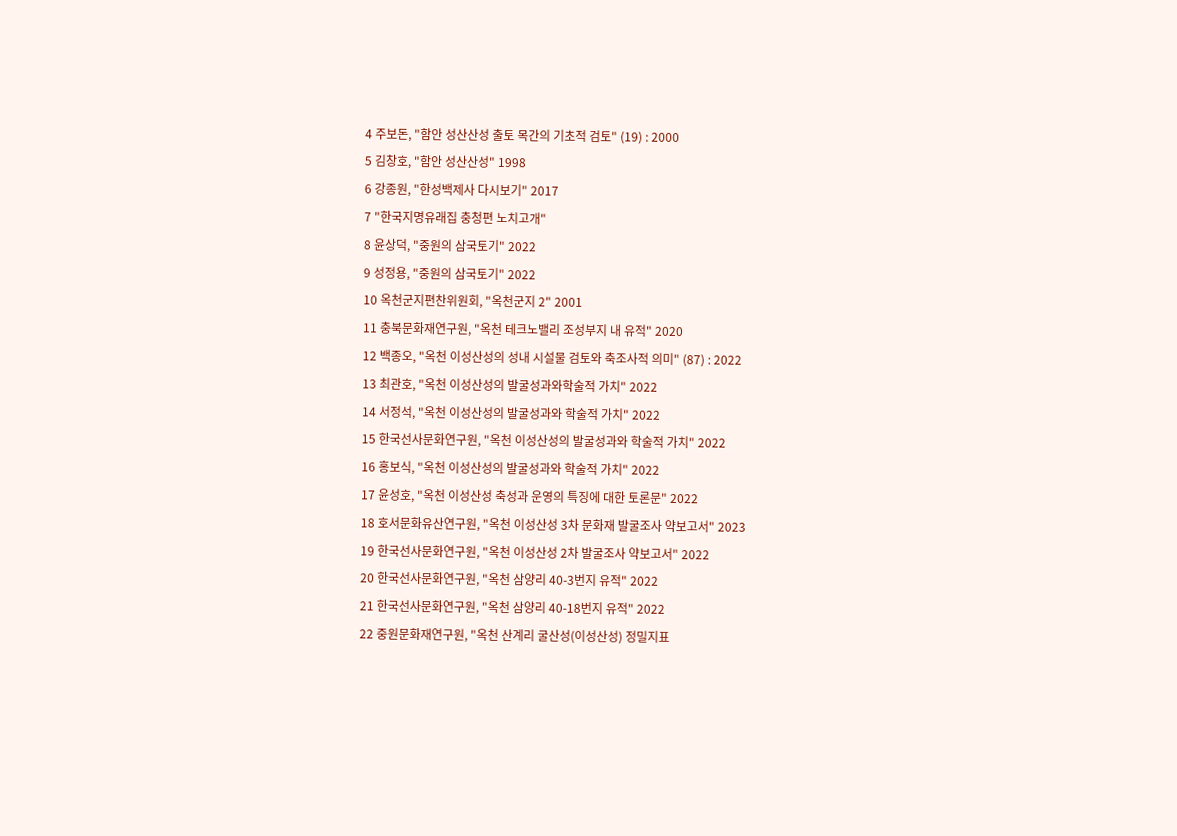4 주보돈, "함안 성산산성 출토 목간의 기초적 검토" (19) : 2000
5 김창호, "함안 성산산성" 1998
6 강종원, "한성백제사 다시보기" 2017
7 "한국지명유래집 충청편 노치고개"
8 윤상덕, "중원의 삼국토기" 2022
9 성정용, "중원의 삼국토기" 2022
10 옥천군지편찬위원회, "옥천군지 2" 2001
11 충북문화재연구원, "옥천 테크노밸리 조성부지 내 유적" 2020
12 백종오, "옥천 이성산성의 성내 시설물 검토와 축조사적 의미" (87) : 2022
13 최관호, "옥천 이성산성의 발굴성과와학술적 가치" 2022
14 서정석, "옥천 이성산성의 발굴성과와 학술적 가치" 2022
15 한국선사문화연구원, "옥천 이성산성의 발굴성과와 학술적 가치" 2022
16 홍보식, "옥천 이성산성의 발굴성과와 학술적 가치" 2022
17 윤성호, "옥천 이성산성 축성과 운영의 특징에 대한 토론문" 2022
18 호서문화유산연구원, "옥천 이성산성 3차 문화재 발굴조사 약보고서" 2023
19 한국선사문화연구원, "옥천 이성산성 2차 발굴조사 약보고서" 2022
20 한국선사문화연구원, "옥천 삼양리 40-3번지 유적" 2022
21 한국선사문화연구원, "옥천 삼양리 40-18번지 유적" 2022
22 중원문화재연구원, "옥천 산계리 굴산성(이성산성) 정밀지표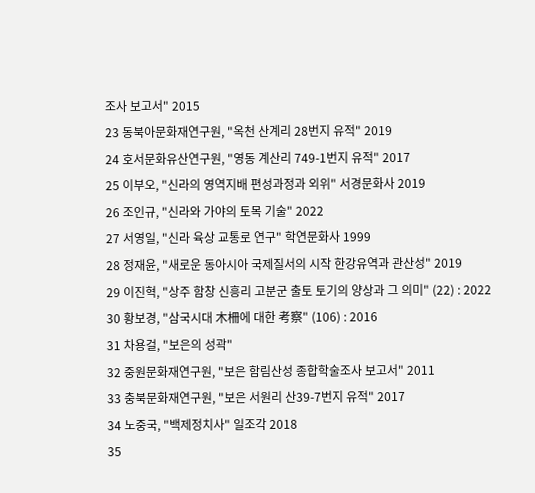조사 보고서" 2015
23 동북아문화재연구원, "옥천 산계리 28번지 유적" 2019
24 호서문화유산연구원, "영동 계산리 749-1번지 유적" 2017
25 이부오, "신라의 영역지배 편성과정과 외위" 서경문화사 2019
26 조인규, "신라와 가야의 토목 기술" 2022
27 서영일, "신라 육상 교통로 연구" 학연문화사 1999
28 정재윤, "새로운 동아시아 국제질서의 시작 한강유역과 관산성" 2019
29 이진혁, "상주 함창 신흥리 고분군 출토 토기의 양상과 그 의미" (22) : 2022
30 황보경, "삼국시대 木柵에 대한 考察" (106) : 2016
31 차용걸, "보은의 성곽"
32 중원문화재연구원, "보은 함림산성 종합학술조사 보고서" 2011
33 충북문화재연구원, "보은 서원리 산39-7번지 유적" 2017
34 노중국, "백제정치사" 일조각 2018
35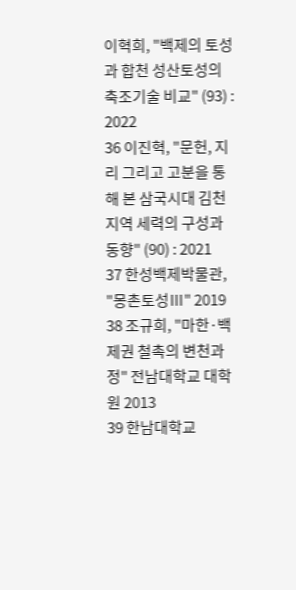이혁희, "백제의 토성과 합천 성산토성의 축조기술 비교" (93) : 2022
36 이진혁, "문헌, 지리 그리고 고분을 통해 본 삼국시대 김천지역 세력의 구성과동향" (90) : 2021
37 한성백제박물관, "몽촌토성Ⅲ" 2019
38 조규희, "마한·백제권 철촉의 변천과정" 전남대학교 대학원 2013
39 한남대학교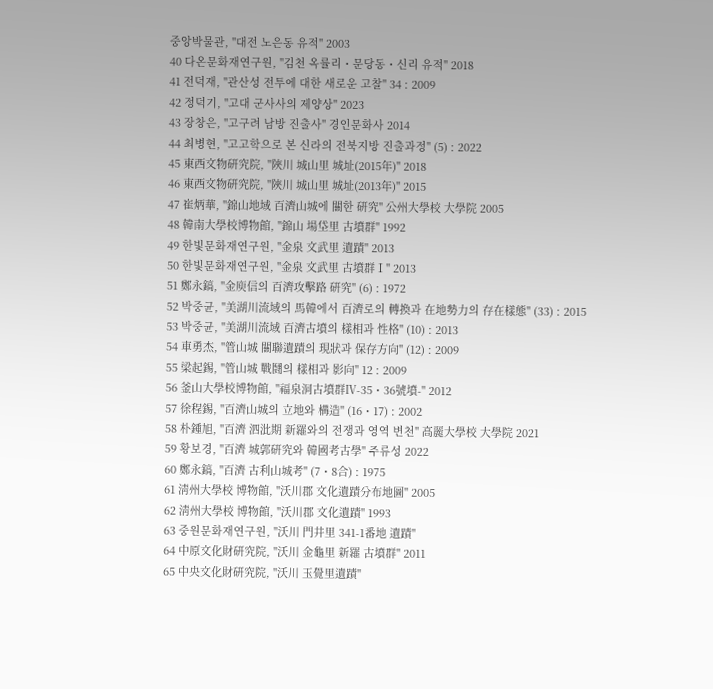중앙박물관, "대전 노은동 유적" 2003
40 다온문화재연구원, "김천 옥률리・문당동・신리 유적" 2018
41 전덕재, "관산성 전투에 대한 새로운 고찰" 34 : 2009
42 정덕기, "고대 군사사의 제양상" 2023
43 장창은, "고구려 남방 진출사" 경인문화사 2014
44 최병현, "고고학으로 본 신라의 전북지방 진출과정" (5) : 2022
45 東西文物硏究院, "陜川 城山里 城址(2015年)" 2018
46 東西文物硏究院, "陜川 城山里 城址(2013年)" 2015
47 崔炳華, "錦山地域 百濟山城에 關한 硏究" 公州大學校 大學院 2005
48 韓南大學校博物館, "錦山 場垈里 古墳群" 1992
49 한빛문화재연구원, "金泉 文武里 遺蹟" 2013
50 한빛문화재연구원, "金泉 文武里 古墳群Ⅰ" 2013
51 鄭永鎬, "金庾信의 百濟攻擊路 硏究" (6) : 1972
52 박중균, "美湖川流域의 馬韓에서 百濟로의 轉換과 在地勢力의 存在樣態" (33) : 2015
53 박중균, "美湖川流域 百濟古墳의 樣相과 性格" (10) : 2013
54 車勇杰, "管山城 關聯遺蹟의 現狀과 保存方向" (12) : 2009
55 梁起錫, "管山城 戰鬪의 樣相과 影向" 12 : 2009
56 釜山大學校博物館, "福泉洞古墳群Ⅳ-35・36號墳-" 2012
57 徐程錫, "百濟山城의 立地와 構造" (16・17) : 2002
58 朴鍾旭, "百濟 泗沘期 新羅와의 전쟁과 영역 변천" 高麗大學校 大學院 2021
59 황보경, "百濟 城郭硏究와 韓國考古學" 주류성 2022
60 鄭永鎬, "百濟 古利山城考" (7・8合) : 1975
61 淸州大學校 博物館, "沃川郡 文化遺蹟分布地圖" 2005
62 淸州大學校 博物館, "沃川郡 文化遺蹟" 1993
63 중원문화재연구원, "沃川 門井里 341-1番地 遺蹟"
64 中原文化財硏究院, "沃川 金龜里 新羅 古墳群" 2011
65 中央文化財硏究院, "沃川 玉覺里遺蹟"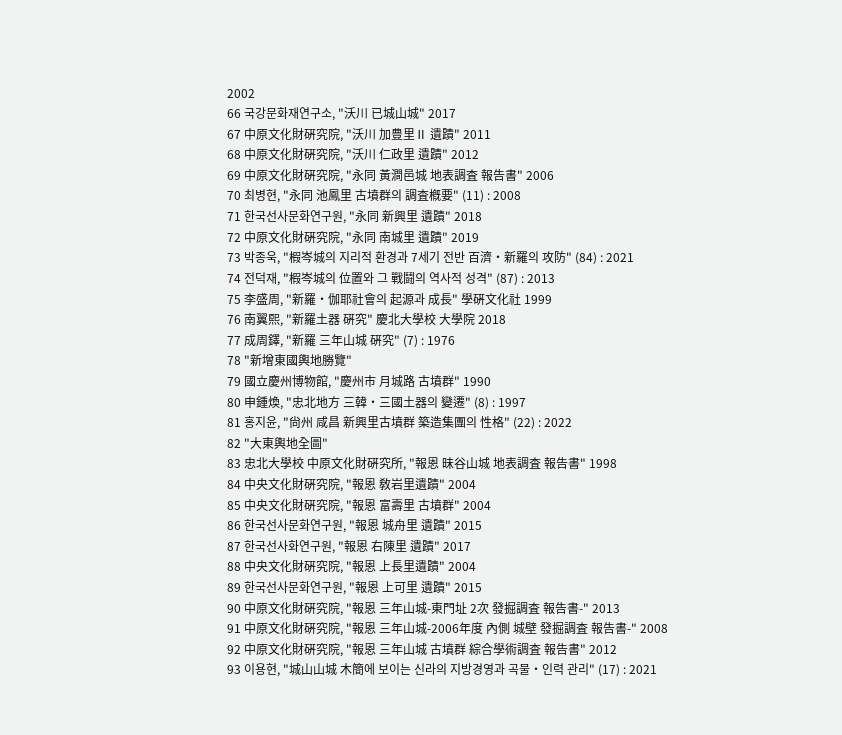2002
66 국강문화재연구소, "沃川 已城山城" 2017
67 中原文化財硏究院, "沃川 加豊里Ⅱ 遺蹟" 2011
68 中原文化財硏究院, "沃川 仁政里 遺蹟" 2012
69 中原文化財硏究院, "永同 黃澗邑城 地表調査 報告書" 2006
70 최병현, "永同 池鳳里 古墳群의 調査槪要" (11) : 2008
71 한국선사문화연구원, "永同 新興里 遺蹟" 2018
72 中原文化財硏究院, "永同 南城里 遺蹟" 2019
73 박종욱, "椵岑城의 지리적 환경과 7세기 전반 百濟・新羅의 攻防" (84) : 2021
74 전덕재, "椵岑城의 位置와 그 戰鬪의 역사적 성격" (87) : 2013
75 李盛周, "新羅・伽耶社會의 起源과 成長" 學硏文化社 1999
76 南翼熙, "新羅土器 硏究" 慶北大學校 大學院 2018
77 成周鐸, "新羅 三年山城 硏究" (7) : 1976
78 "新增東國輿地勝覽"
79 國立慶州博物館, "慶州市 月城路 古墳群" 1990
80 申鍾煥, "忠北地方 三韓・三國土器의 變遷" (8) : 1997
81 홍지윤, "尙州 咸昌 新興里古墳群 築造集團의 性格" (22) : 2022
82 "大東輿地全圖"
83 忠北大學校 中原文化財硏究所, "報恩 昧谷山城 地表調査 報告書" 1998
84 中央文化財硏究院, "報恩 敎岩里遺蹟" 2004
85 中央文化財硏究院, "報恩 富壽里 古墳群" 2004
86 한국선사문화연구원, "報恩 城舟里 遺蹟" 2015
87 한국선사화연구원, "報恩 右陳里 遺蹟" 2017
88 中央文化財硏究院, "報恩 上長里遺蹟" 2004
89 한국선사문화연구원, "報恩 上可里 遺蹟" 2015
90 中原文化財硏究院, "報恩 三年山城-東門址 2次 發掘調査 報告書-" 2013
91 中原文化財硏究院, "報恩 三年山城-2006年度 內側 城壁 發掘調査 報告書-" 2008
92 中原文化財硏究院, "報恩 三年山城 古墳群 綜合學術調査 報告書" 2012
93 이용현, "城山山城 木簡에 보이는 신라의 지방경영과 곡물・인력 관리" (17) : 2021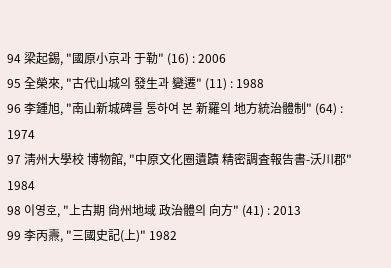94 梁起錫, "國原小京과 于勒" (16) : 2006
95 全榮來, "古代山城의 發生과 變遷" (11) : 1988
96 李鍾旭, "南山新城碑를 통하여 본 新羅의 地方統治體制" (64) : 1974
97 淸州大學校 博物館, "中原文化圈遺蹟 精密調査報告書-沃川郡" 1984
98 이영호, "上古期 尙州地域 政治體의 向方" (41) : 2013
99 李丙燾, "三國史記(上)" 1982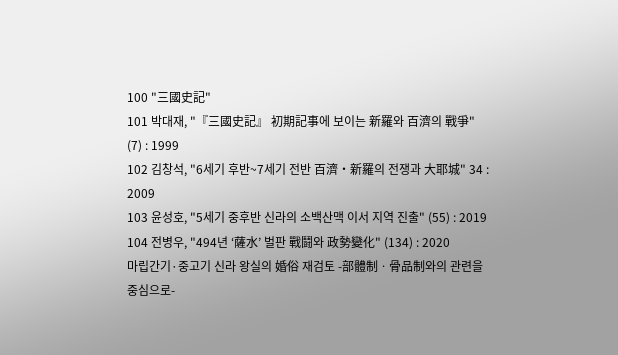100 "三國史記"
101 박대재, "『三國史記』 初期記事에 보이는 新羅와 百濟의 戰爭" (7) : 1999
102 김창석, "6세기 후반~7세기 전반 百濟・新羅의 전쟁과 大耶城" 34 : 2009
103 윤성호, "5세기 중후반 신라의 소백산맥 이서 지역 진출" (55) : 2019
104 전병우, "494년 ‘薩水’ 벌판 戰鬪와 政勢變化" (134) : 2020
마립간기·중고기 신라 왕실의 婚俗 재검토 -部體制ㆍ骨品制와의 관련을 중심으로-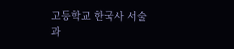고등학교 한국사 서술과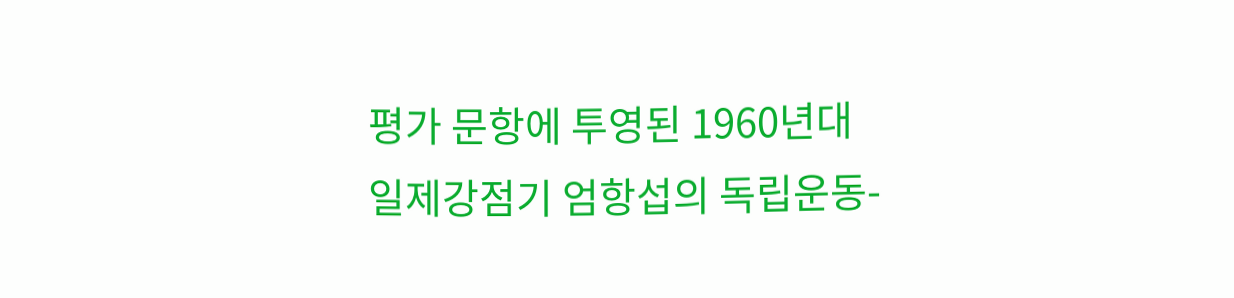평가 문항에 투영된 1960년대
일제강점기 엄항섭의 독립운동-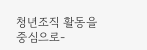청년조직 활동을 중심으로-